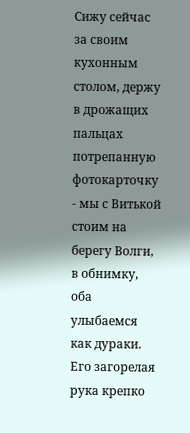Сижу сейчас за своим кухонным столом, держу в дрожащих пальцах потрепанную фотокарточку - мы с Витькой стоим на берегу Волги, в обнимку, оба улыбаемся как дураки. Его загорелая рука крепко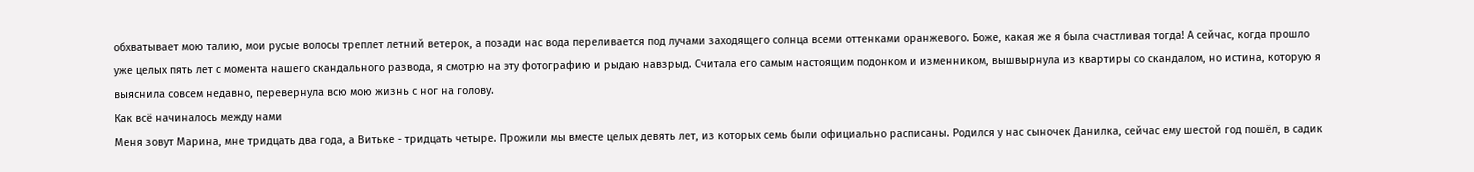обхватывает мою талию, мои русые волосы треплет летний ветерок, а позади нас вода переливается под лучами заходящего солнца всеми оттенками оранжевого. Боже, какая же я была счастливая тогда! А сейчас, когда прошло уже целых пять лет с момента нашего скандального развода, я смотрю на эту фотографию и рыдаю навзрыд. Считала его самым настоящим подонком и изменником, вышвырнула из квартиры со скандалом, но истина, которую я выяснила совсем недавно, перевернула всю мою жизнь с ног на голову.
Как всё начиналось между нами
Меня зовут Марина, мне тридцать два года, а Витьке - тридцать четыре. Прожили мы вместе целых девять лет, из которых семь были официально расписаны. Родился у нас сыночек Данилка, сейчас ему шестой год пошёл, в садик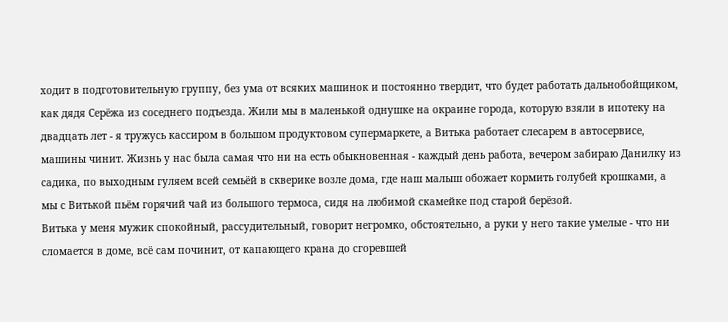ходит в подготовительную группу, без ума от всяких машинок и постоянно твердит, что будет работать дальнобойщиком, как дядя Серёжа из соседнего подъезда. Жили мы в маленькой однушке на окраине города, которую взяли в ипотеку на двадцать лет - я тружусь кассиром в большом продуктовом супермаркете, а Витька работает слесарем в автосервисе, машины чинит. Жизнь у нас была самая что ни на есть обыкновенная - каждый день работа, вечером забираю Данилку из садика, по выходным гуляем всей семьёй в скверике возле дома, где наш малыш обожает кормить голубей крошками, а мы с Витькой пьём горячий чай из большого термоса, сидя на любимой скамейке под старой берёзой.
Витька у меня мужик спокойный, рассудительный, говорит негромко, обстоятельно, а руки у него такие умелые - что ни сломается в доме, всё сам починит, от капающего крана до сгоревшей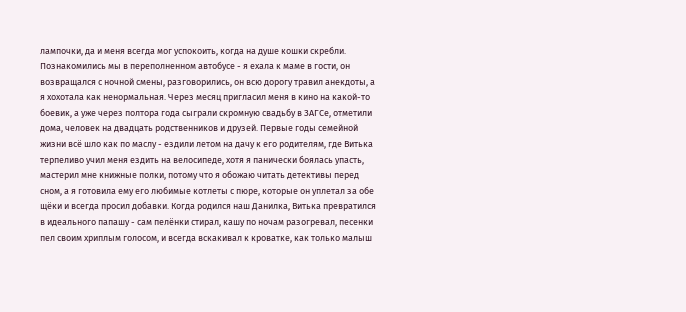лампочки, да и меня всегда мог успокоить, когда на душе кошки скребли. Познакомились мы в переполненном автобусе - я ехала к маме в гости, он возвращался с ночной смены, разговорились, он всю дорогу травил анекдоты, а я хохотала как ненормальная. Через месяц пригласил меня в кино на какой-то боевик, а уже через полтора года сыграли скромную свадьбу в ЗАГСе, отметили дома, человек на двадцать родственников и друзей. Первые годы семейной жизни всё шло как по маслу - ездили летом на дачу к его родителям, где Витька терпеливо учил меня ездить на велосипеде, хотя я панически боялась упасть, мастерил мне книжные полки, потому что я обожаю читать детективы перед сном, а я готовила ему его любимые котлеты с пюре, которые он уплетал за обе щёки и всегда просил добавки. Когда родился наш Данилка, Витька превратился в идеального папашу - сам пелёнки стирал, кашу по ночам разогревал, песенки пел своим хриплым голосом, и всегда вскакивал к кроватке, как только малыш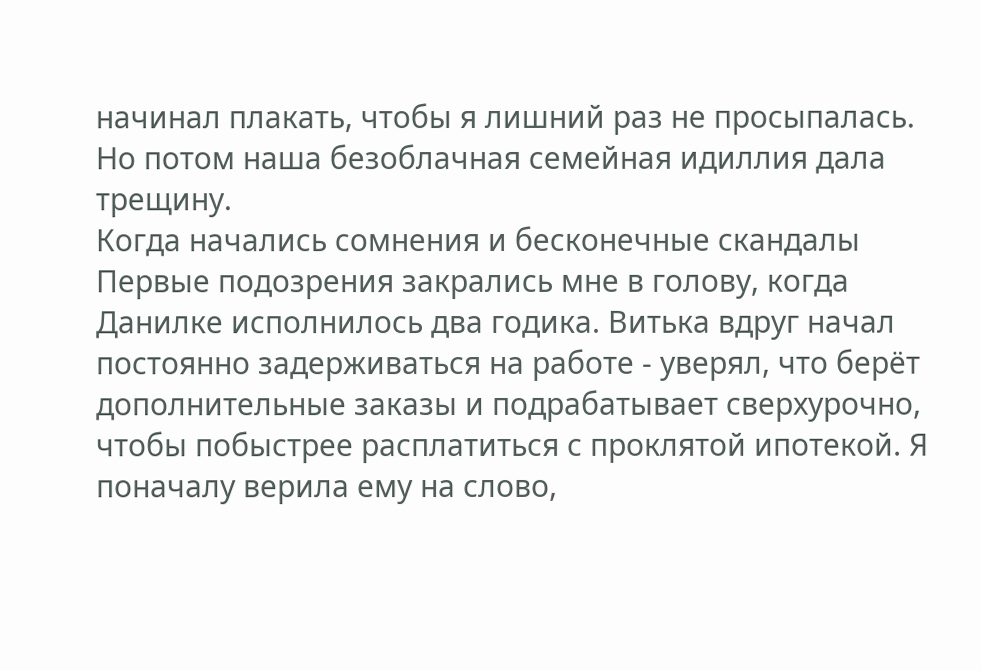начинал плакать, чтобы я лишний раз не просыпалась.
Но потом наша безоблачная семейная идиллия дала трещину.
Когда начались сомнения и бесконечные скандалы
Первые подозрения закрались мне в голову, когда Данилке исполнилось два годика. Витька вдруг начал постоянно задерживаться на работе - уверял, что берёт дополнительные заказы и подрабатывает сверхурочно, чтобы побыстрее расплатиться с проклятой ипотекой. Я поначалу верила ему на слово,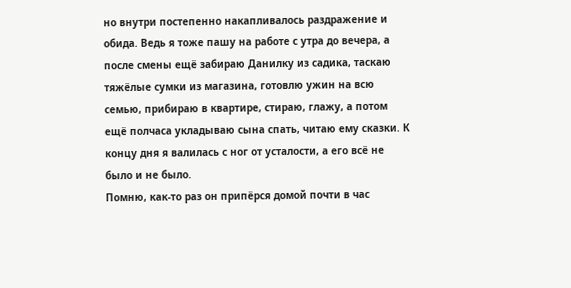но внутри постепенно накапливалось раздражение и обида. Ведь я тоже пашу на работе с утра до вечера, а после смены ещё забираю Данилку из садика, таскаю тяжёлые сумки из магазина, готовлю ужин на всю семью, прибираю в квартире, стираю, глажу, а потом ещё полчаса укладываю сына спать, читаю ему сказки. К концу дня я валилась с ног от усталости, а его всё не было и не было.
Помню, как-то раз он припёрся домой почти в час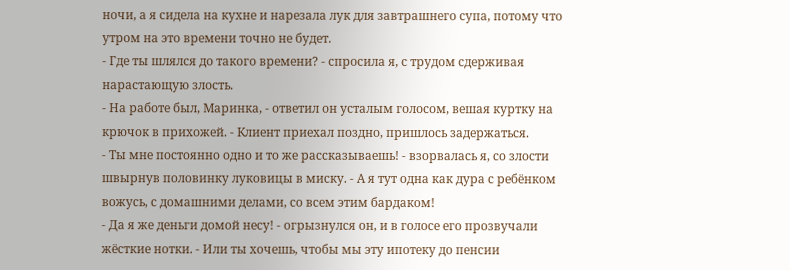ночи, а я сидела на кухне и нарезала лук для завтрашнего супа, потому что утром на это времени точно не будет.
- Где ты шлялся до такого времени? - спросила я, с трудом сдерживая нарастающую злость.
- На работе был, Маринка, - ответил он усталым голосом, вешая куртку на крючок в прихожей. - Клиент приехал поздно, пришлось задержаться.
- Ты мне постоянно одно и то же рассказываешь! - взорвалась я, со злости швырнув половинку луковицы в миску. - А я тут одна как дура с ребёнком вожусь, с домашними делами, со всем этим бардаком!
- Да я же деньги домой несу! - огрызнулся он, и в голосе его прозвучали жёсткие нотки. - Или ты хочешь, чтобы мы эту ипотеку до пенсии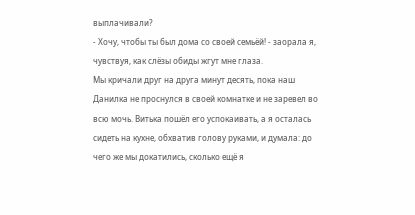выплачивали?
- Хочу, чтобы ты был дома со своей семьёй! - заорала я, чувствуя, как слёзы обиды жгут мне глаза.
Мы кричали друг на друга минут десять, пока наш Данилка не проснулся в своей комнатке и не заревел во всю мочь. Витька пошёл его успокаивать, а я осталась сидеть на кухне, обхватив голову руками, и думала: до чего же мы докатились, сколько ещё я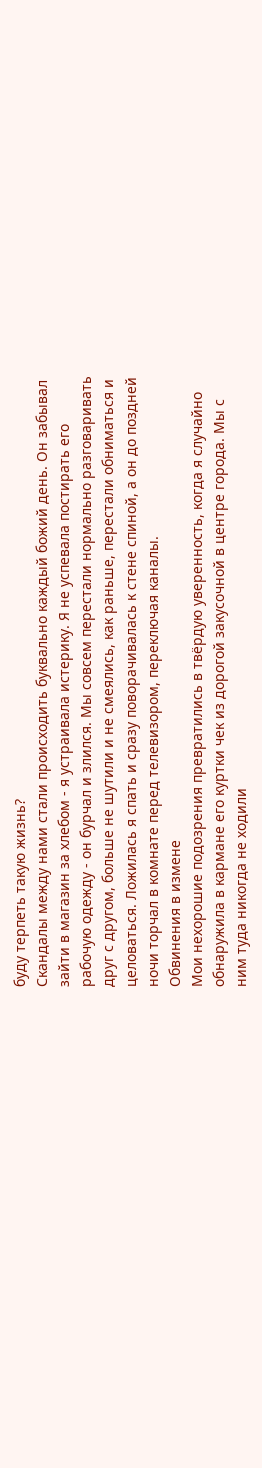буду терпеть такую жизнь?
Скандалы между нами стали происходить буквально каждый божий день. Он забывал зайти в магазин за хлебом - я устраивала истерику. Я не успевала постирать его рабочую одежду - он бурчал и злился. Мы совсем перестали нормально разговаривать друг с другом, больше не шутили и не смеялись, как раньше, перестали обниматься и целоваться. Ложилась я спать и сразу поворачивалась к стене спиной, а он до поздней ночи торчал в комнате перед телевизором, переключая каналы.
Обвинения в измене
Мои нехорошие подозрения превратились в твёрдую уверенность, когда я случайно обнаружила в кармане его куртки чек из дорогой закусочной в центре города. Мы с ним туда никогда не ходили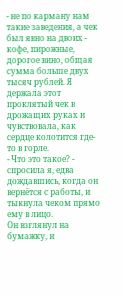- не по карману нам такие заведения, а чек был явно на двоих - кофе, пирожные, дорогое вино, общая сумма больше двух тысяч рублей. Я держала этот проклятый чек в дрожащих руках и чувствовала, как сердце колотится где-то в горле.
- Что это такое? - спросила я, едва дождавшись, когда он вернётся с работы, и тыкнула чеком прямо ему в лицо.
Он взглянул на бумажку, и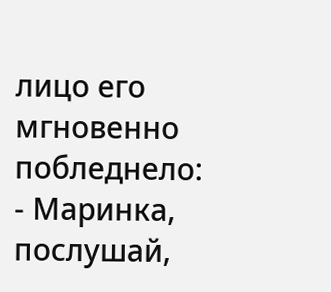лицо его мгновенно побледнело:
- Маринка, послушай,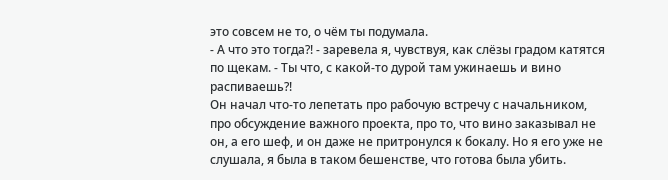это совсем не то, о чём ты подумала.
- А что это тогда?! - заревела я, чувствуя, как слёзы градом катятся по щекам. - Ты что, с какой-то дурой там ужинаешь и вино распиваешь?!
Он начал что-то лепетать про рабочую встречу с начальником, про обсуждение важного проекта, про то, что вино заказывал не он, а его шеф, и он даже не притронулся к бокалу. Но я его уже не слушала, я была в таком бешенстве, что готова была убить.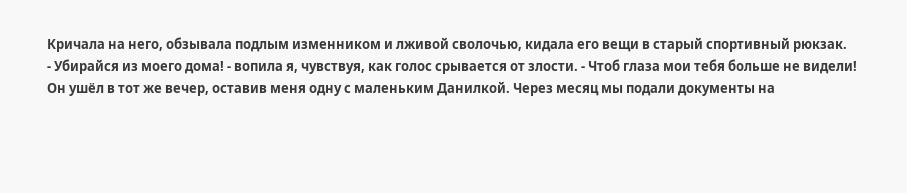Кричала на него, обзывала подлым изменником и лживой сволочью, кидала его вещи в старый спортивный рюкзак.
- Убирайся из моего дома! - вопила я, чувствуя, как голос срывается от злости. - Чтоб глаза мои тебя больше не видели!
Он ушёл в тот же вечер, оставив меня одну с маленьким Данилкой. Через месяц мы подали документы на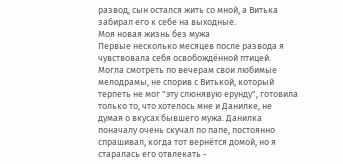развод, сын остался жить со мной, а Витька забирал его к себе на выходные.
Моя новая жизнь без мужа
Первые несколько месяцев после развода я чувствовала себя освобождённой птицей. Могла смотреть по вечерам свои любимые мелодрамы, не спорив с Витькой, который терпеть не мог "эту слюнявую ерунду", готовила только то, что хотелось мне и Данилке, не думая о вкусах бывшего мужа. Данилка поначалу очень скучал по папе, постоянно спрашивал, когда тот вернётся домой, но я старалась его отвлекать -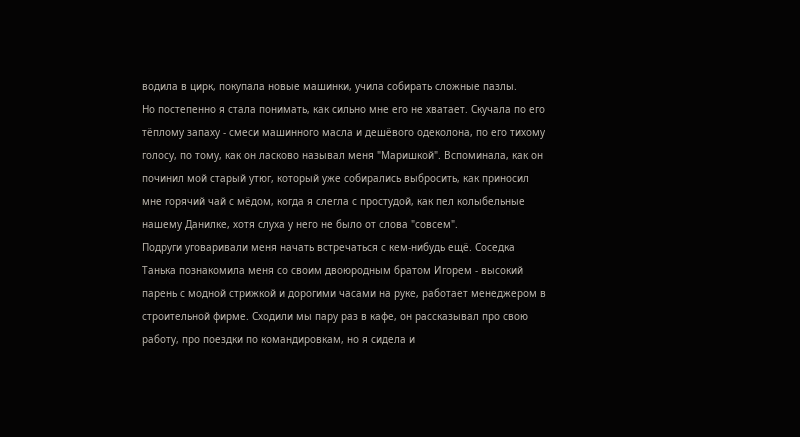водила в цирк, покупала новые машинки, учила собирать сложные пазлы.
Но постепенно я стала понимать, как сильно мне его не хватает. Скучала по его тёплому запаху - смеси машинного масла и дешёвого одеколона, по его тихому голосу, по тому, как он ласково называл меня "Маришкой". Вспоминала, как он починил мой старый утюг, который уже собирались выбросить, как приносил мне горячий чай с мёдом, когда я слегла с простудой, как пел колыбельные нашему Данилке, хотя слуха у него не было от слова "совсем".
Подруги уговаривали меня начать встречаться с кем-нибудь ещё. Соседка Танька познакомила меня со своим двоюродным братом Игорем - высокий парень с модной стрижкой и дорогими часами на руке, работает менеджером в строительной фирме. Сходили мы пару раз в кафе, он рассказывал про свою работу, про поездки по командировкам, но я сидела и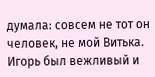думала: совсем не тот он человек, не мой Витька. Игорь был вежливый и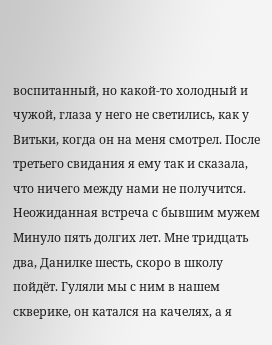воспитанный, но какой-то холодный и чужой, глаза у него не светились, как у Витьки, когда он на меня смотрел. После третьего свидания я ему так и сказала, что ничего между нами не получится.
Неожиданная встреча с бывшим мужем
Минуло пять долгих лет. Мне тридцать два, Данилке шесть, скоро в школу пойдёт. Гуляли мы с ним в нашем скверике, он катался на качелях, а я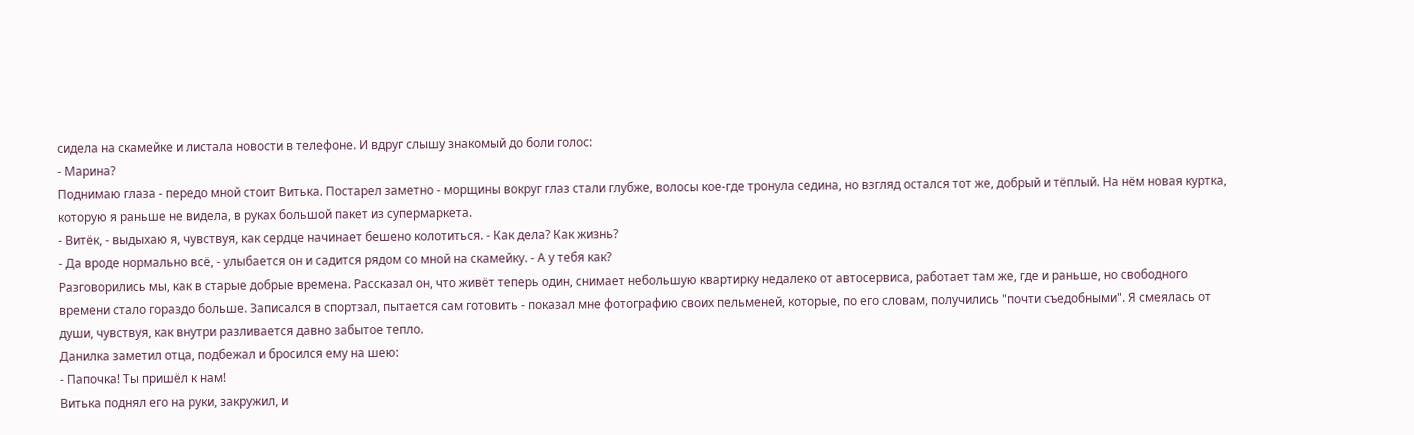сидела на скамейке и листала новости в телефоне. И вдруг слышу знакомый до боли голос:
- Марина?
Поднимаю глаза - передо мной стоит Витька. Постарел заметно - морщины вокруг глаз стали глубже, волосы кое-где тронула седина, но взгляд остался тот же, добрый и тёплый. На нём новая куртка, которую я раньше не видела, в руках большой пакет из супермаркета.
- Витёк, - выдыхаю я, чувствуя, как сердце начинает бешено колотиться. - Как дела? Как жизнь?
- Да вроде нормально всё, - улыбается он и садится рядом со мной на скамейку. - А у тебя как?
Разговорились мы, как в старые добрые времена. Рассказал он, что живёт теперь один, снимает небольшую квартирку недалеко от автосервиса, работает там же, где и раньше, но свободного времени стало гораздо больше. Записался в спортзал, пытается сам готовить - показал мне фотографию своих пельменей, которые, по его словам, получились "почти съедобными". Я смеялась от души, чувствуя, как внутри разливается давно забытое тепло.
Данилка заметил отца, подбежал и бросился ему на шею:
- Папочка! Ты пришёл к нам!
Витька поднял его на руки, закружил, и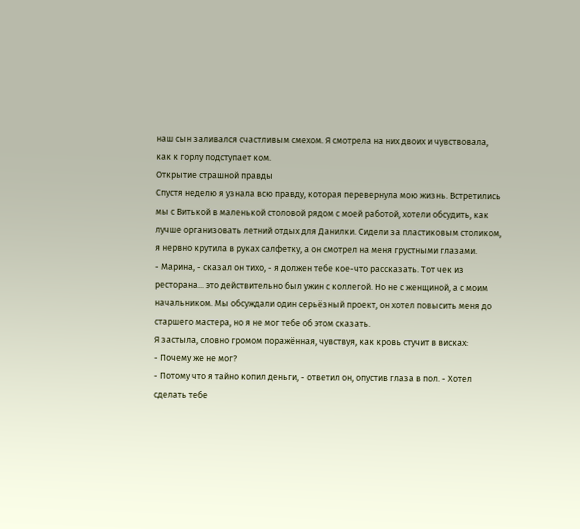наш сын заливался счастливым смехом. Я смотрела на них двоих и чувствовала, как к горлу подступает ком.
Открытие страшной правды
Спустя неделю я узнала всю правду, которая перевернула мою жизнь. Встретились мы с Витькой в маленькой столовой рядом с моей работой, хотели обсудить, как лучше организовать летний отдых для Данилки. Сидели за пластиковым столиком, я нервно крутила в руках салфетку, а он смотрел на меня грустными глазами.
- Марина, - сказал он тихо, - я должен тебе кое-что рассказать. Тот чек из ресторана... это действительно был ужин с коллегой. Но не с женщиной, а с моим начальником. Мы обсуждали один серьёзный проект, он хотел повысить меня до старшего мастера, но я не мог тебе об этом сказать.
Я застыла, словно громом поражённая, чувствуя, как кровь стучит в висках:
- Почему же не мог?
- Потому что я тайно копил деньги, - ответил он, опустив глаза в пол. - Хотел сделать тебе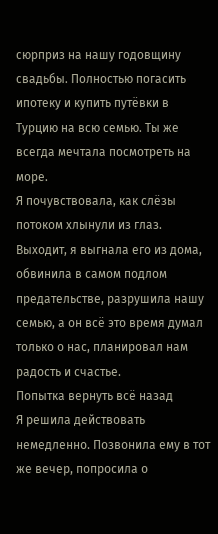сюрприз на нашу годовщину свадьбы. Полностью погасить ипотеку и купить путёвки в Турцию на всю семью. Ты же всегда мечтала посмотреть на море.
Я почувствовала, как слёзы потоком хлынули из глаз. Выходит, я выгнала его из дома, обвинила в самом подлом предательстве, разрушила нашу семью, а он всё это время думал только о нас, планировал нам радость и счастье.
Попытка вернуть всё назад
Я решила действовать немедленно. Позвонила ему в тот же вечер, попросила о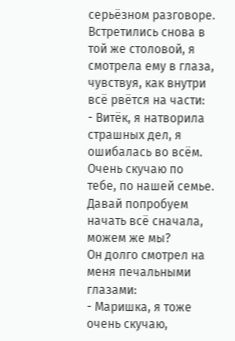серьёзном разговоре. Встретились снова в той же столовой, я смотрела ему в глаза, чувствуя, как внутри всё рвётся на части:
- Витёк, я натворила страшных дел, я ошибалась во всём. Очень скучаю по тебе, по нашей семье. Давай попробуем начать всё сначала, можем же мы?
Он долго смотрел на меня печальными глазами:
- Маришка, я тоже очень скучаю,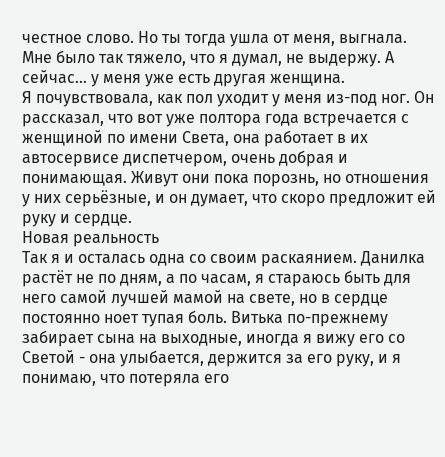честное слово. Но ты тогда ушла от меня, выгнала. Мне было так тяжело, что я думал, не выдержу. А сейчас... у меня уже есть другая женщина.
Я почувствовала, как пол уходит у меня из-под ног. Он рассказал, что вот уже полтора года встречается с женщиной по имени Света, она работает в их автосервисе диспетчером, очень добрая и понимающая. Живут они пока порознь, но отношения у них серьёзные, и он думает, что скоро предложит ей руку и сердце.
Новая реальность
Так я и осталась одна со своим раскаянием. Данилка растёт не по дням, а по часам, я стараюсь быть для него самой лучшей мамой на свете, но в сердце постоянно ноет тупая боль. Витька по-прежнему забирает сына на выходные, иногда я вижу его со Светой - она улыбается, держится за его руку, и я понимаю, что потеряла его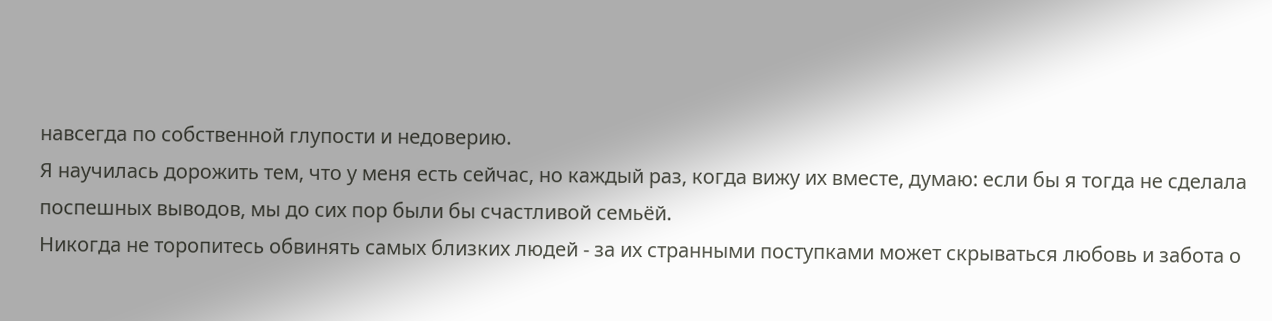навсегда по собственной глупости и недоверию.
Я научилась дорожить тем, что у меня есть сейчас, но каждый раз, когда вижу их вместе, думаю: если бы я тогда не сделала поспешных выводов, мы до сих пор были бы счастливой семьёй.
Никогда не торопитесь обвинять самых близких людей - за их странными поступками может скрываться любовь и забота о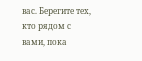вас. Берегите тех, кто рядом с вами, пока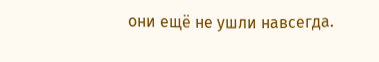они ещё не ушли навсегда.